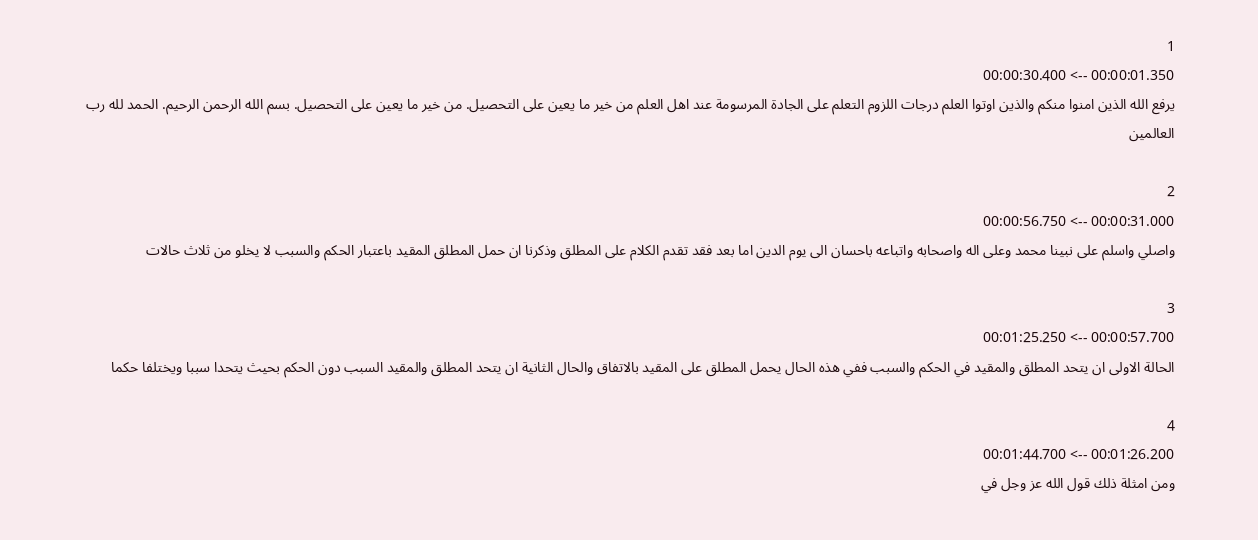1
00:00:01.350 --> 00:00:30.400
يرفع الله الذين امنوا منكم والذين اوتوا العلم درجات اللزوم التعلم على الجادة المرسومة عند اهل العلم من خير ما يعين على التحصيل. من خير ما يعين على التحصيل. بسم الله الرحمن الرحيم. الحمد لله رب العالمين

2
00:00:31.000 --> 00:00:56.750
واصلي واسلم على نبينا محمد وعلى اله واصحابه واتباعه باحسان الى يوم الدين اما بعد فقد تقدم الكلام على المطلق وذكرنا ان حمل المطلق المقيد باعتبار الحكم والسبب لا يخلو من ثلاث حالات

3
00:00:57.700 --> 00:01:25.250
الحالة الاولى ان يتحد المطلق والمقيد في الحكم والسبب ففي هذه الحال يحمل المطلق على المقيد بالاتفاق والحال الثانية ان يتحد المطلق والمقيد السبب دون الحكم بحيث يتحدا سببا ويختلفا حكما

4
00:01:26.200 --> 00:01:44.700
ومن امثلة ذلك قول الله عز وجل في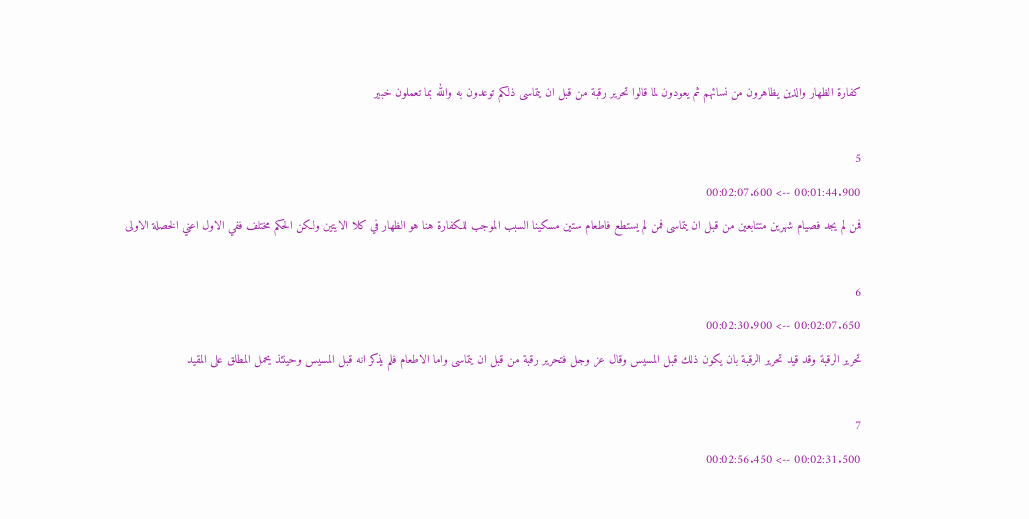كفارة الظهار والذين يظاهرون من نسائهم ثم يعودون لما قالوا تحرير رقبة من قبل ان يتماسى ذلكم توعدون به والله بما تعملون خبير

5
00:01:44.900 --> 00:02:07.600
فمن لم يجد فصيام شهرين متتابعين من قبل ان يتماسى فمن لم يستطع فاطعام ستين مسكينا السبب الموجب للكفارة هنا هو الظهار في كلا الايتين ولكن الحكم مختلف ففي الاول اعني الخصلة الاولى

6
00:02:07.650 --> 00:02:30.900
تحرير الرقبة وقد قيد تحرير الرقبة بان يكون ذلك قبل المسيس وقال عز وجل فتحرير رقبة من قبل ان يتماسى واما الاطعام فلم يذكر انه قبل المسيس وحينئذ يحمل المطلق على المقيد

7
00:02:31.500 --> 00:02:56.450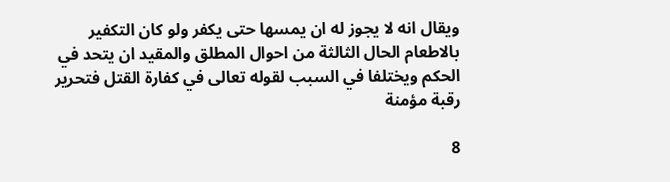ويقال انه لا يجوز له ان يمسها حتى يكفر ولو كان التكفير بالاطعام الحال الثالثة من احوال المطلق والمقيد ان يتحد في الحكم ويختلفا في السبب لقوله تعالى في كفارة القتل فتحرير رقبة مؤمنة

8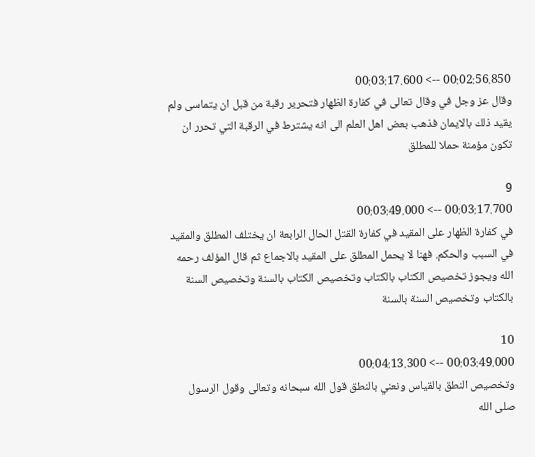00:02:56.850 --> 00:03:17.600
وقال عز وجل في وقال تعالى في كفارة الظهار فتحرير رقبة من قبل ان يتماسى ولم يقيد ذلك بالايمان فذهب بعض اهل العلم الى انه يشترط في الرقبة التي تحرر ان تكون مؤمنة حملا للمطلق

9
00:03:17.700 --> 00:03:49.000
في كفارة الظهار على المقيد في كفارة القتل الحال الرابعة ان يختلف المطلق والمقيد في السبب والحكم. فهنا لا يحمل المطلق على المقيد بالاجماع ثم قال المؤلف رحمه الله ويجوز تخصيص الكتاب بالكتاب وتخصيص الكتاب بالسنة وتخصيص السنة بالكتاب وتخصيص السنة بالسنة

10
00:03:49.000 --> 00:04:13.300
وتخصيص النطق بالقياس ونعني بالنطق قول الله سبحانه وتعالى وقول الرسول صلى الله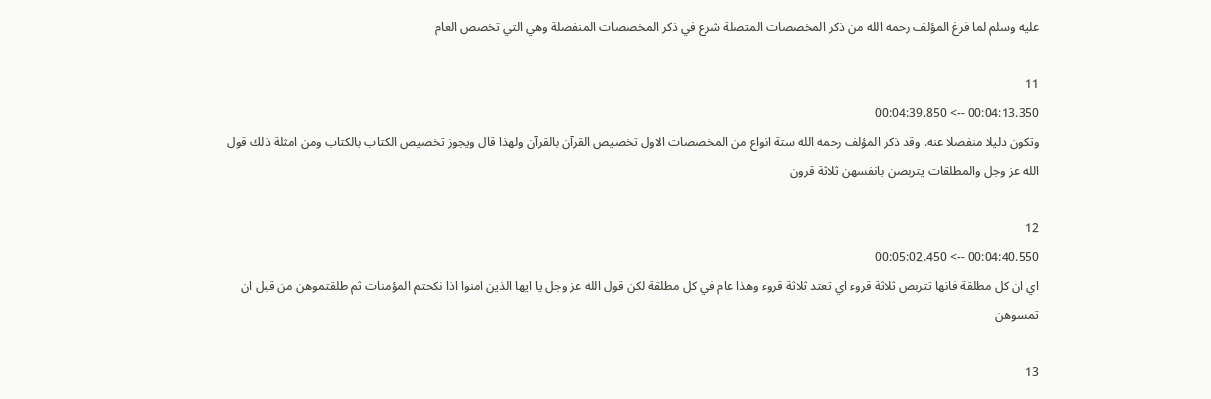عليه وسلم لما فرغ المؤلف رحمه الله من ذكر المخصصات المتصلة شرع في ذكر المخصصات المنفصلة وهي التي تخصص العام

11
00:04:13.350 --> 00:04:39.850
وتكون دليلا منفصلا عنه. وقد ذكر المؤلف رحمه الله ستة انواع من المخصصات الاول تخصيص القرآن بالقرآن ولهذا قال ويجوز تخصيص الكتاب بالكتاب ومن امثلة ذلك قول الله عز وجل والمطلقات يتربصن بانفسهن ثلاثة قرون

12
00:04:40.550 --> 00:05:02.450
اي ان كل مطلقة فانها تتربص ثلاثة قروء اي تعتد ثلاثة قروء وهذا عام في كل مطلقة لكن قول الله عز وجل يا ايها الذين امنوا اذا نكحتم المؤمنات ثم طلقتموهن من قبل ان تمسوهن

13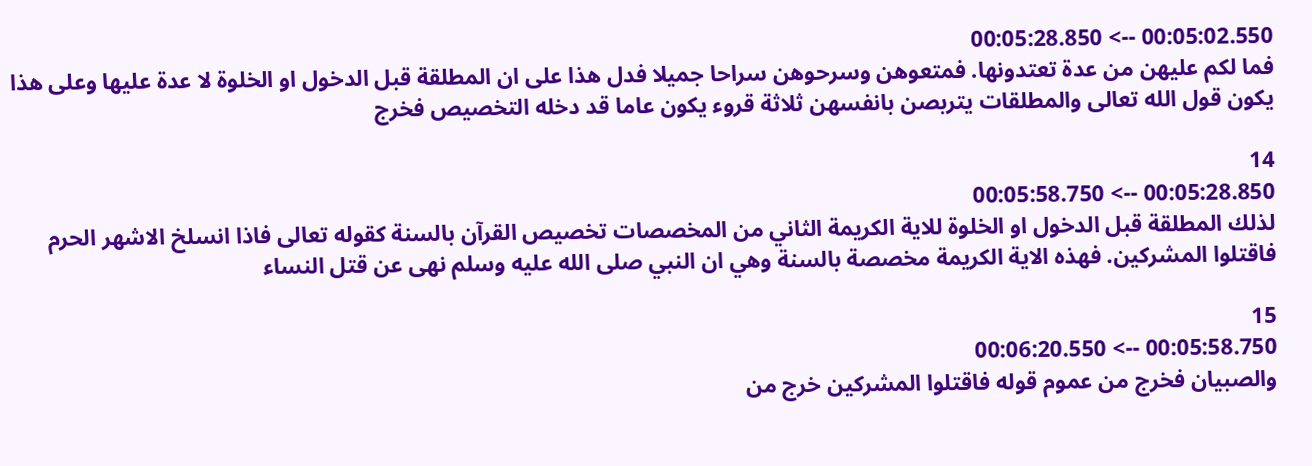00:05:02.550 --> 00:05:28.850
فما لكم عليهن من عدة تعتدونها. فمتعوهن وسرحوهن سراحا جميلا فدل هذا على ان المطلقة قبل الدخول او الخلوة لا عدة عليها وعلى هذا يكون قول الله تعالى والمطلقات يتربصن بانفسهن ثلاثة قروء يكون عاما قد دخله التخصيص فخرج

14
00:05:28.850 --> 00:05:58.750
لذلك المطلقة قبل الدخول او الخلوة للاية الكريمة الثاني من المخصصات تخصيص القرآن بالسنة كقوله تعالى فاذا انسلخ الاشهر الحرم فاقتلوا المشركين. فهذه الاية الكريمة مخصصة بالسنة وهي ان النبي صلى الله عليه وسلم نهى عن قتل النساء

15
00:05:58.750 --> 00:06:20.550
والصبيان فخرج من عموم قوله فاقتلوا المشركين خرج من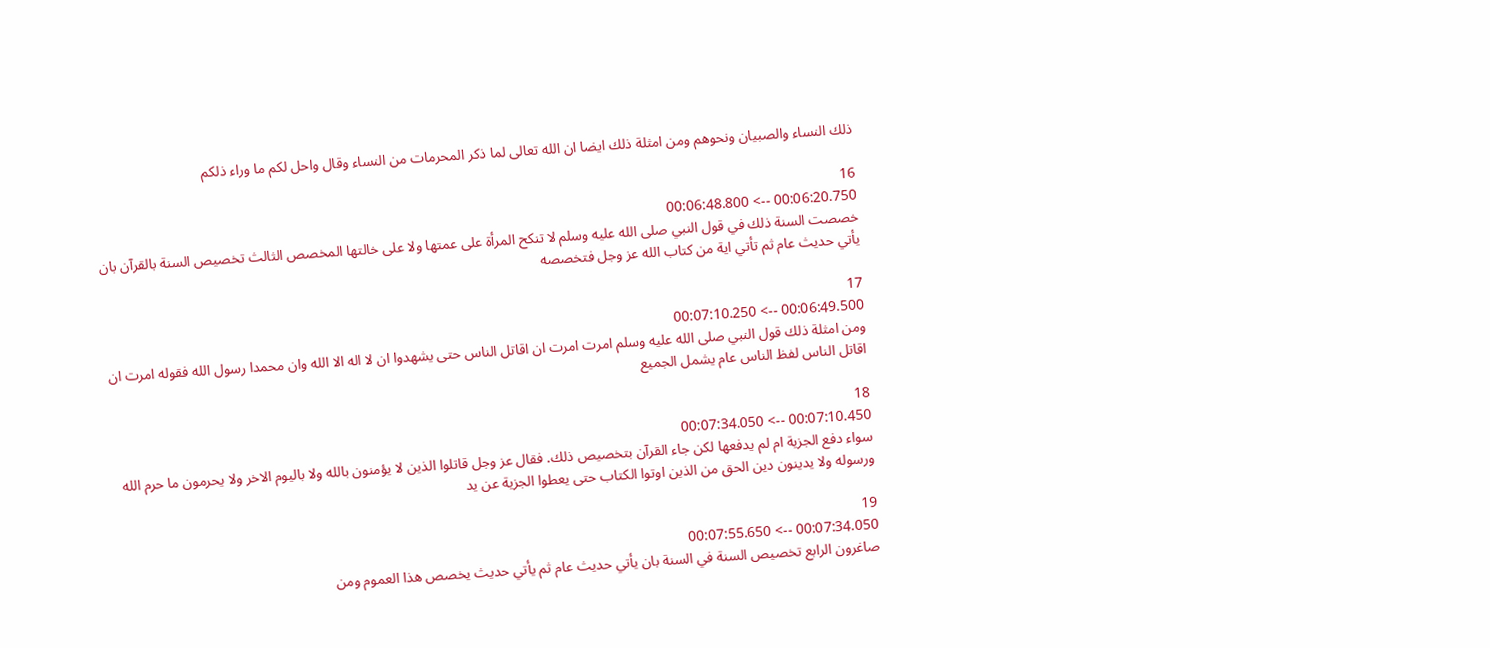ذلك النساء والصبيان ونحوهم ومن امثلة ذلك ايضا ان الله تعالى لما ذكر المحرمات من النساء وقال واحل لكم ما وراء ذلكم

16
00:06:20.750 --> 00:06:48.800
خصصت السنة ذلك في قول النبي صلى الله عليه وسلم لا تنكح المرأة على عمتها ولا على خالتها المخصص الثالث تخصيص السنة بالقرآن بان يأتي حديث عام ثم تأتي اية من كتاب الله عز وجل فتخصصه

17
00:06:49.500 --> 00:07:10.250
ومن امثلة ذلك قول النبي صلى الله عليه وسلم امرت امرت ان اقاتل الناس حتى يشهدوا ان لا اله الا الله وان محمدا رسول الله فقوله امرت ان اقاتل الناس لفظ الناس عام يشمل الجميع

18
00:07:10.450 --> 00:07:34.050
سواء دفع الجزية ام لم يدفعها لكن جاء القرآن بتخصيص ذلك. فقال عز وجل قاتلوا الذين لا يؤمنون بالله ولا باليوم الاخر ولا يحرمون ما حرم الله ورسوله ولا يدينون دين الحق من الذين اوتوا الكتاب حتى يعطوا الجزية عن يد

19
00:07:34.050 --> 00:07:55.650
صاغرون الرابع تخصيص السنة في السنة بان يأتي حديث عام ثم يأتي حديث يخصص هذا العموم ومن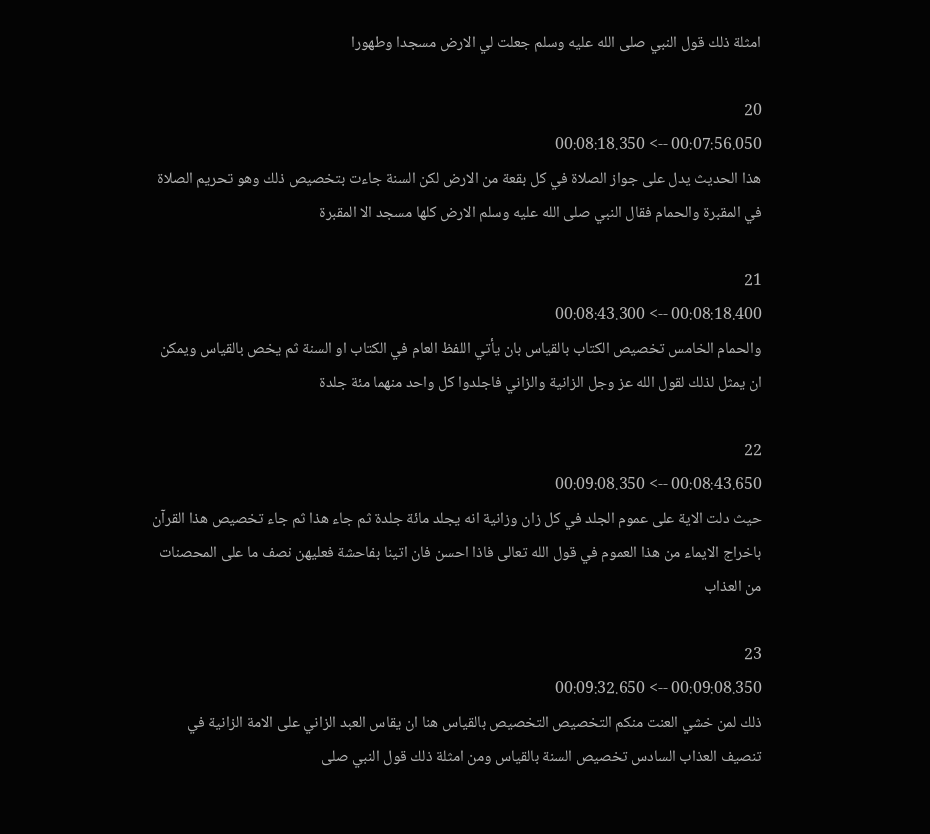امثلة ذلك قول النبي صلى الله عليه وسلم جعلت لي الارض مسجدا وطهورا

20
00:07:56.050 --> 00:08:18.350
هذا الحديث يدل على جواز الصلاة في كل بقعة من الارض لكن السنة جاءت بتخصيص ذلك وهو تحريم الصلاة في المقبرة والحمام فقال النبي صلى الله عليه وسلم الارض كلها مسجد الا المقبرة

21
00:08:18.400 --> 00:08:43.300
والحمام الخامس تخصيص الكتاب بالقياس بان يأتي اللفظ العام في الكتاب او السنة ثم يخص بالقياس ويمكن ان يمثل لذلك لقول الله عز وجل الزانية والزاني فاجلدوا كل واحد منهما مئة جلدة

22
00:08:43.650 --> 00:09:08.350
حيث دلت الاية على عموم الجلد في كل زان وزانية انه يجلد مائة جلدة ثم جاء هذا ثم جاء تخصيص هذا القرآن باخراج الايماء من هذا العموم في قول الله تعالى فاذا احسن فان اتينا بفاحشة فعليهن نصف ما على المحصنات من العذاب

23
00:09:08.350 --> 00:09:32.650
ذلك لمن خشي العنت منكم التخصيص التخصيص بالقياس هنا ان يقاس العبد الزاني على الامة الزانية في تنصيف العذاب السادس تخصيص السنة بالقياس ومن امثلة ذلك قول النبي صلى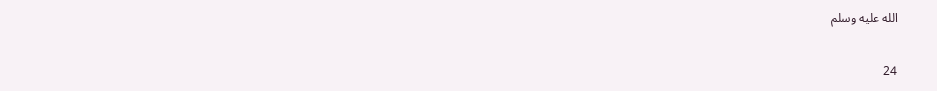الله عليه وسلم

24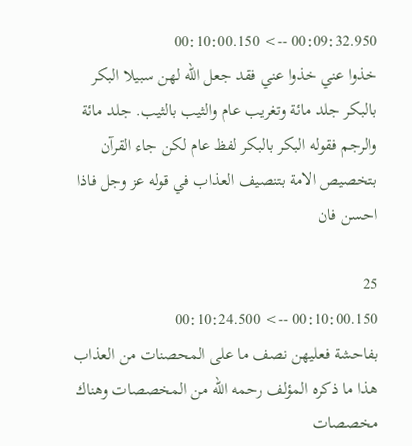00:09:32.950 --> 00:10:00.150
خذوا عني خذوا عني فقد جعل الله لهن سبيلا البكر بالبكر جلد مائة وتغريب عام والثيب بالثيب. جلد مائة والرجم فقوله البكر بالبكر لفظ عام لكن جاء القرآن بتخصيص الامة بتنصيف العذاب في قوله عز وجل فاذا احسن فان

25
00:10:00.150 --> 00:10:24.500
بفاحشة فعليهن نصف ما على المحصنات من العذاب هذا ما ذكره المؤلف رحمه الله من المخصصات وهناك مخصصات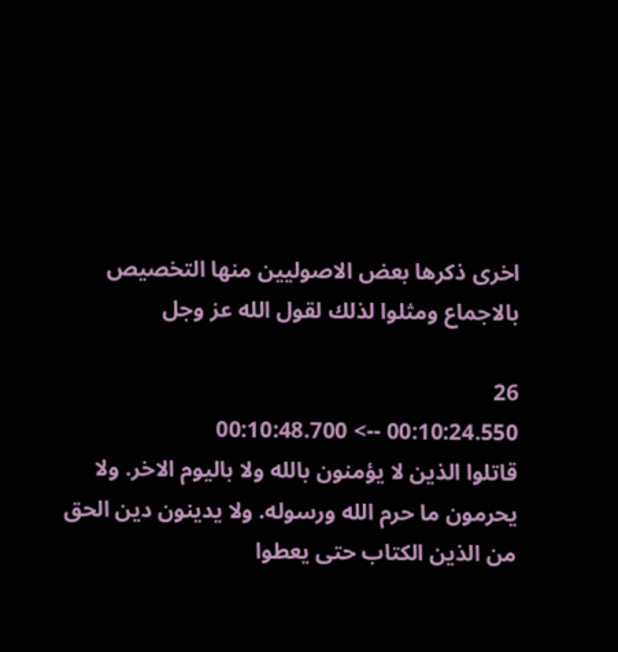اخرى ذكرها بعض الاصوليين منها التخصيص بالاجماع ومثلوا لذلك لقول الله عز وجل

26
00:10:24.550 --> 00:10:48.700
قاتلوا الذين لا يؤمنون بالله ولا باليوم الاخر. ولا يحرمون ما حرم الله ورسوله. ولا يدينون دين الحق من الذين الكتاب حتى يعطوا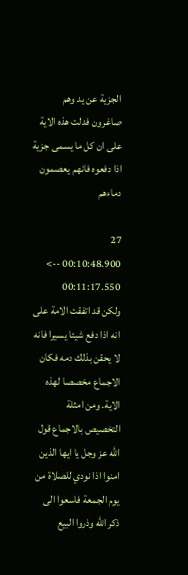الجزية عن يد وهم صاغرون فدلت هذه الاية على ان كل ما يسمى جزية اذا دفعوه فانهم يعصمون دماءهم

27
00:10:48.900 --> 00:11:17.550
ولكن قد اتفقت الامة على انه اذا دفع شيئا يسيرا فانه لا يحقن بذلك دمه فكان الاجماع مخصصا لهذه الاية. ومن امثلة التخصيص بالاجماع قول الله عز وجل يا ايها الذين امنوا اذا نودي للصلاة من يوم الجمعة فاسعوا الى ذكر الله وذروا البيع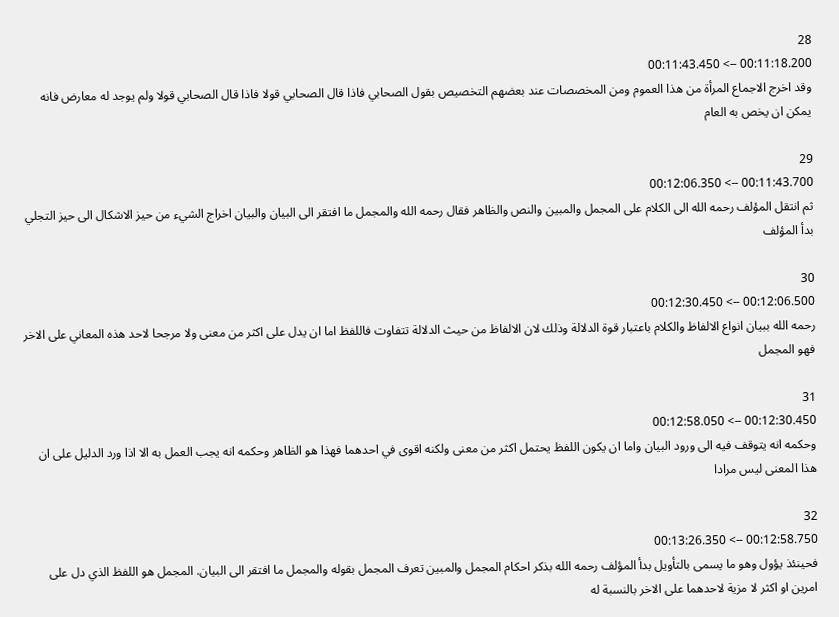28
00:11:18.200 --> 00:11:43.450
وقد اخرج الاجماع المرأة من هذا العموم ومن المخصصات عند بعضهم التخصيص بقول الصحابي فاذا قال الصحابي قولا فاذا قال الصحابي قولا ولم يوجد له معارض فانه يمكن ان يخص به العام

29
00:11:43.700 --> 00:12:06.350
ثم انتقل المؤلف رحمه الله الى الكلام على المجمل والمبين والنص والظاهر فقال رحمه الله والمجمل ما افتقر الى البيان والبيان اخراج الشيء من حيز الاشكال الى حيز التجلي بدأ المؤلف

30
00:12:06.500 --> 00:12:30.450
رحمه الله ببيان انواع الالفاظ والكلام باعتبار قوة الدلالة وذلك لان الالفاظ من حيث الدلالة تتفاوت فاللفظ اما ان يدل على اكثر من معنى ولا مرجحا لاحد هذه المعاني على الاخر فهو المجمل

31
00:12:30.450 --> 00:12:58.050
وحكمه انه يتوقف فيه الى ورود البيان واما ان يكون اللفظ يحتمل اكثر من معنى ولكنه اقوى في احدهما فهذا هو الظاهر وحكمه انه يجب العمل به الا اذا ورد الدليل على ان هذا المعنى ليس مرادا

32
00:12:58.750 --> 00:13:26.350
فحينئذ يؤول وهو ما يسمى بالتأويل بدأ المؤلف رحمه الله بذكر احكام المجمل والمبين تعرف المجمل بقوله والمجمل ما افتقر الى البيان. المجمل هو اللفظ الذي دل على امرين او اكثر لا مزية لاحدهما على الاخر بالنسبة له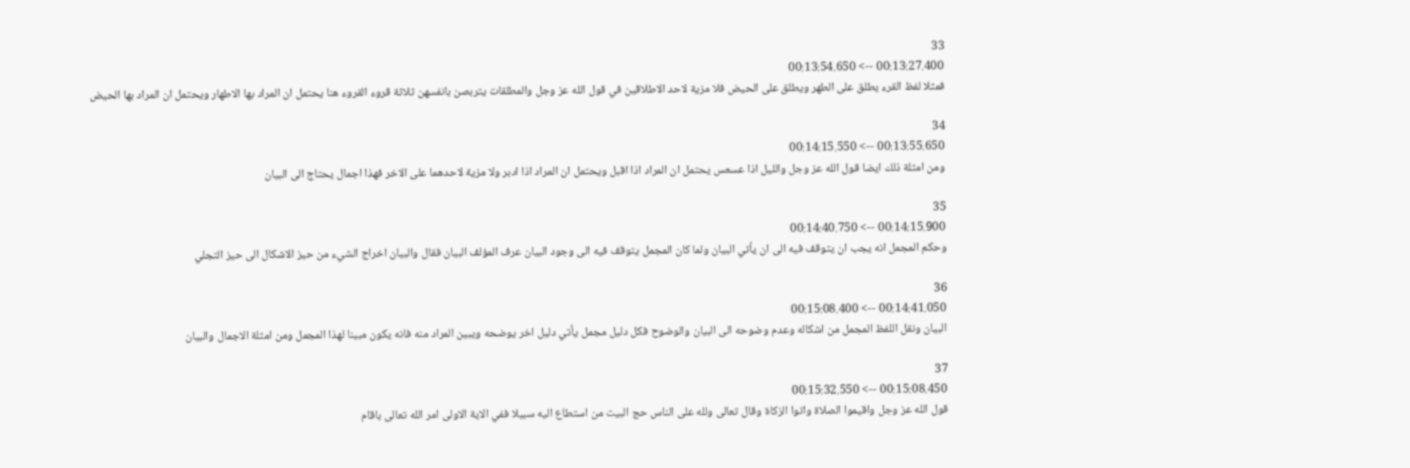33
00:13:27.400 --> 00:13:54.650
فمثلا لفظ القرء يطلق على الطهر ويطلق على الحيض فلا مزية لاحد الاطلاقين في قول الله عز وجل والمطلقات يتربصن بانفسهن ثلاثة قروء القروء هنا يحتمل ان المراد بها الاطهار ويحتمل ان المراد بها الحيض

34
00:13:55.650 --> 00:14:15.550
ومن امثلة ذلك ايضا قول الله عز وجل والليل اذا عسعس يحتمل ان المراد اذا اقبل ويحتمل ان المراد اذا ادبر ولا مزية لاحدهما على الاخر فهذا اجمال يحتاج الى البيان

35
00:14:15.900 --> 00:14:40.750
وحكم المجمل انه يجب ان يتوقف فيه الى ان يأتي البيان ولما كان المجمل يتوقف فيه الى وجود البيان عرف المؤلف البيان فقال والبيان اخراج الشيء من حيز الاشكال الى حيز التجلي

36
00:14:41.050 --> 00:15:08.400
البيان ونقل اللفظ المجمل من اشكاله وعدم وضوحه الى البيان والوضوح فكل دليل مجمل يأتي دليل اخر يوضحه ويبين المراد منه فانه يكون مبينا لهذا المجمل ومن امثلة الاجمال والبيان

37
00:15:08.450 --> 00:15:32.550
قول الله عز وجل واقيموا الصلاة واتوا الزكاة وقال تعالى ولله على الناس حج البيت من استطاع اليه سبيلا ففي الاية الاولى امر الله تعالى باقام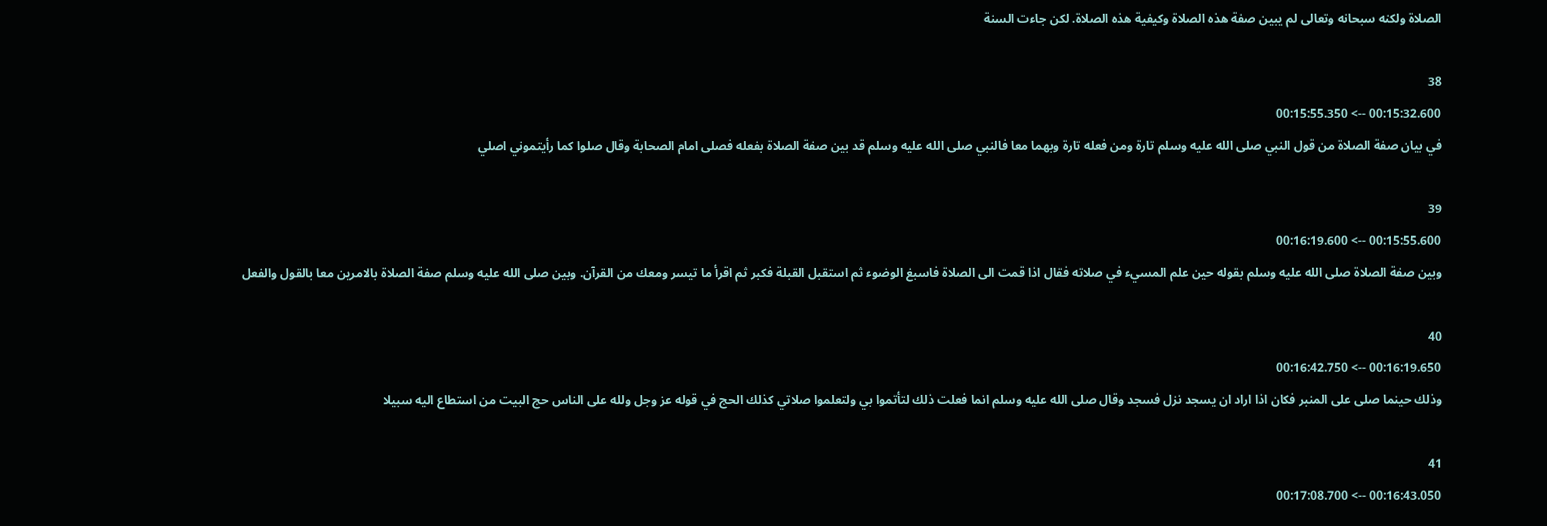الصلاة ولكنه سبحانه وتعالى لم يبين صفة هذه الصلاة وكيفية هذه الصلاة. لكن جاءت السنة

38
00:15:32.600 --> 00:15:55.350
في بيان صفة الصلاة من قول النبي صلى الله عليه وسلم تارة ومن فعله تارة وبهما معا فالنبي صلى الله عليه وسلم قد بين صفة الصلاة بفعله فصلى امام الصحابة وقال صلوا كما رأيتموني اصلي

39
00:15:55.600 --> 00:16:19.600
وبين صفة الصلاة صلى الله عليه وسلم بقوله حين علم المسيء في صلاته فقال اذا قمت الى الصلاة فاسبغ الوضوء ثم استقبل القبلة فكبر ثم اقرأ ما تيسر ومعك من القرآن. وبين صلى الله عليه وسلم صفة الصلاة بالامرين معا بالقول والفعل

40
00:16:19.650 --> 00:16:42.750
وذلك حينما صلى على المنبر فكان اذا اراد ان يسجد نزل فسجد وقال صلى الله عليه وسلم انما فعلت ذلك لتأتموا بي ولتعلموا صلاتي كذلك الحج في قوله عز وجل ولله على الناس حج البيت من استطاع اليه سبيلا

41
00:16:43.050 --> 00:17:08.700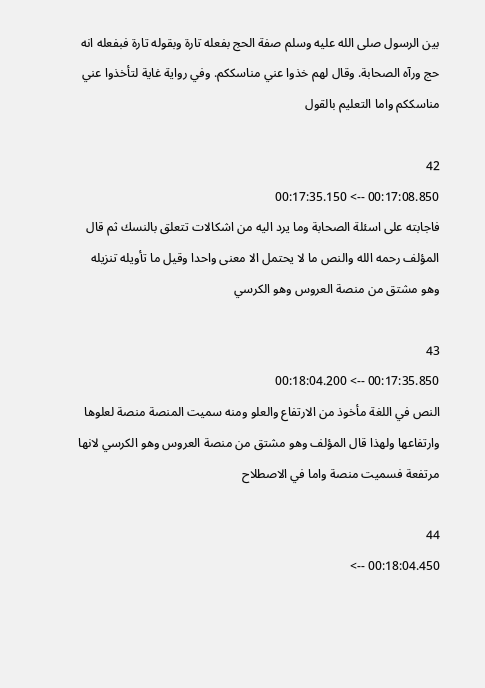بين الرسول صلى الله عليه وسلم صفة الحج بفعله تارة وبقوله تارة فبفعله انه حج ورآه الصحابة. وقال لهم خذوا عني مناسككم. وفي رواية غاية لتأخذوا عني مناسككم واما التعليم بالقول

42
00:17:08.850 --> 00:17:35.150
فاجابته على اسئلة الصحابة وما يرد اليه من اشكالات تتعلق بالنسك ثم قال المؤلف رحمه الله والنص ما لا يحتمل الا معنى واحدا وقيل ما تأويله تنزيله وهو مشتق من منصة العروس وهو الكرسي

43
00:17:35.850 --> 00:18:04.200
النص في اللغة مأخوذ من الارتفاع والعلو ومنه سميت المنصة منصة لعلوها وارتفاعها ولهذا قال المؤلف وهو مشتق من منصة العروس وهو الكرسي لانها مرتفعة فسميت منصة واما في الاصطلاح

44
00:18:04.450 -->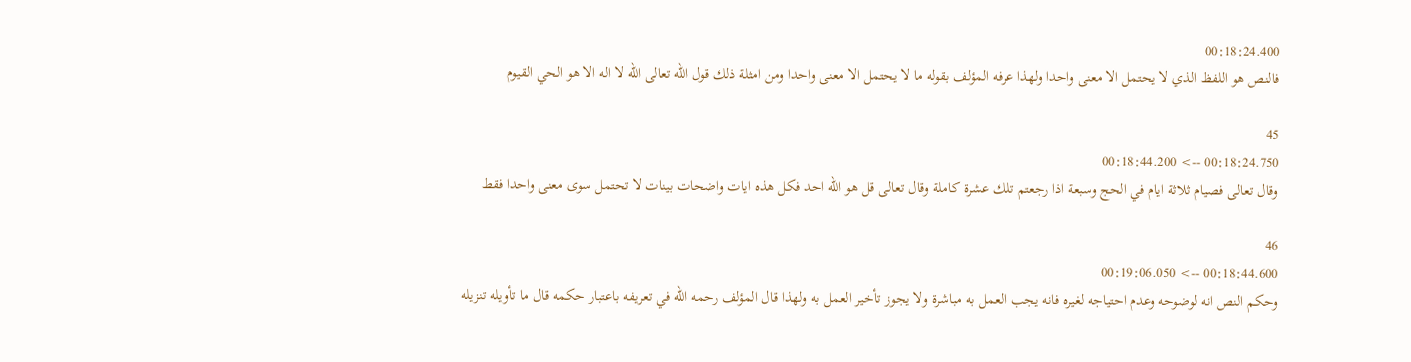00:18:24.400
فالنص هو اللفظ الذي لا يحتمل الا معنى واحدا ولهذا عرفه المؤلف بقوله ما لا يحتمل الا معنى واحدا ومن امثلة ذلك قول الله تعالى الله لا اله الا هو الحي القيوم

45
00:18:24.750 --> 00:18:44.200
وقال تعالى فصيام ثلاثة ايام في الحج وسبعة اذا رجعتم تلك عشرة كاملة وقال تعالى قل هو الله احد فكل هذه ايات واضحات بينات لا تحتمل سوى معنى واحدا فقط

46
00:18:44.600 --> 00:19:06.050
وحكم النص انه لوضوحه وعدم احتياجه لغيره فانه يجب العمل به مباشرة ولا يجوز تأخير العمل به ولهذا قال المؤلف رحمه الله في تعريفه باعتبار حكمه قال ما تأويله تنزيله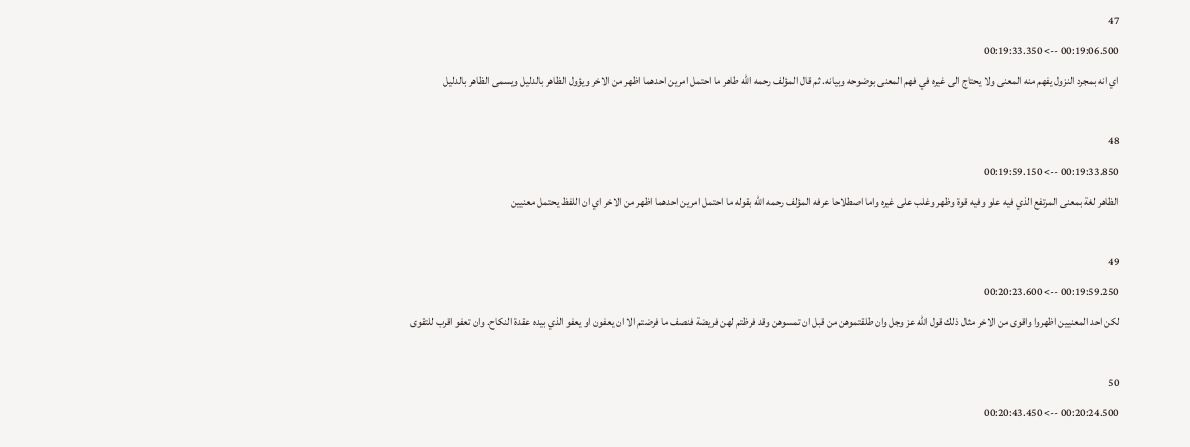47
00:19:06.500 --> 00:19:33.350
اي انه بمجرد النزول يفهم منه المعنى ولا يحتاج الى غيره في فهم المعنى بوضوحه وبيانه. ثم قال المؤلف رحمه الله طاهر ما احتمل امرين احدهما اظهر من الاخر ويؤول الظاهر بالدليل ويسمى الظاهر بالدليل

48
00:19:33.850 --> 00:19:59.150
الظاهر لغة بمعنى المرتفع الذي فيه علو وفيه قوة وظهر وغلب على غيره واما اصطلاحا عرفه المؤلف رحمه الله بقوله ما احتمل امرين احدهما اظهر من الاخر اي ان اللفظ يحتمل معنيين

49
00:19:59.250 --> 00:20:23.600
لكن احد المعنيين اظهروا واقوى من الاخر مثال ذلك قول الله عز وجل وان طلقتموهن من قبل ان تمسوهن وقد فرظتم لهن فريضة فنصف ما فرضتم الا ان يعفون او يعفو الذي بيده عقدة النكاح. وان تعفو اقرب للتقوى

50
00:20:24.500 --> 00:20:43.450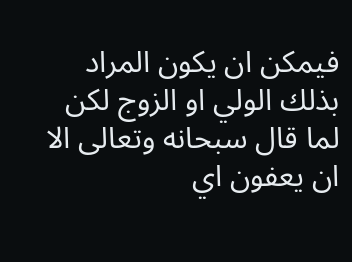فيمكن ان يكون المراد بذلك الولي او الزوج لكن لما قال سبحانه وتعالى الا ان يعفون اي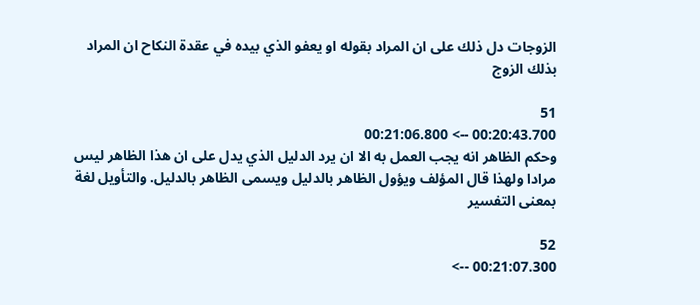الزوجات دل ذلك على ان المراد بقوله او يعفو الذي بيده في عقدة النكاح ان المراد بذلك الزوج

51
00:20:43.700 --> 00:21:06.800
وحكم الظاهر انه يجب العمل به الا ان يرد الدليل الذي يدل على ان هذا الظاهر ليس مرادا ولهذا قال المؤلف ويؤول الظاهر بالدليل ويسمى الظاهر بالدليل. والتأويل لغة بمعنى التفسير

52
00:21:07.300 -->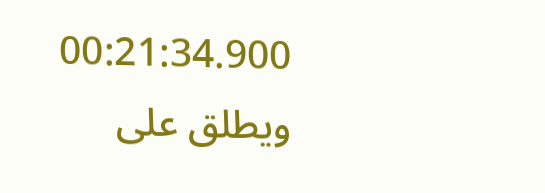00:21:34.900
ويطلق على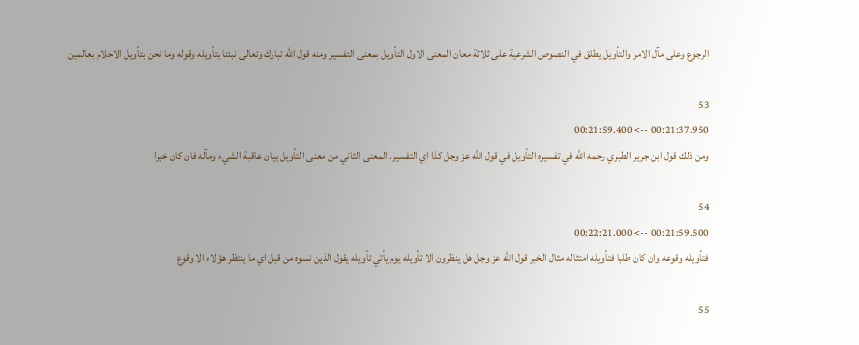الرجوع وعلى مآل الامر والتأويل يطلق في النصوص الشرعية على ثلاثة معان المعنى الاول التأويل بمعنى التفسير ومنه قول الله تبارك وتعالى نبئنا بتأويله وقوله وما نحن بتأويل الاحلام بعالمين

53
00:21:37.950 --> 00:21:59.400
ومن ذلك قول ابن جرير الطبري رحمه الله في تفسيره التأويل في قول الله عز وجل كذا اي التفسير. المعنى الثاني من معنى التأويل بيان عاقبة الشيء ومآله فان كان خبرا

54
00:21:59.500 --> 00:22:21.000
فتأويله وقوعه وان كان طلبا فتأويله امتثاله مثال الخبر قول الله عز وجل هل ينظرون الا تأويله يوم يأتي تأويله يقول الذين نسوه من قبل اي ما ينتظر هؤلاء الا وقوع

55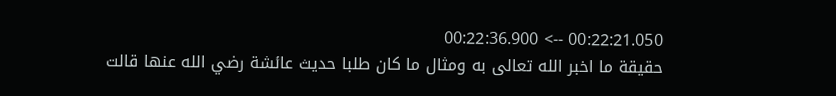00:22:21.050 --> 00:22:36.900
حقيقة ما اخبر الله تعالى به ومثال ما كان طلبا حديث عائشة رضي الله عنها قالت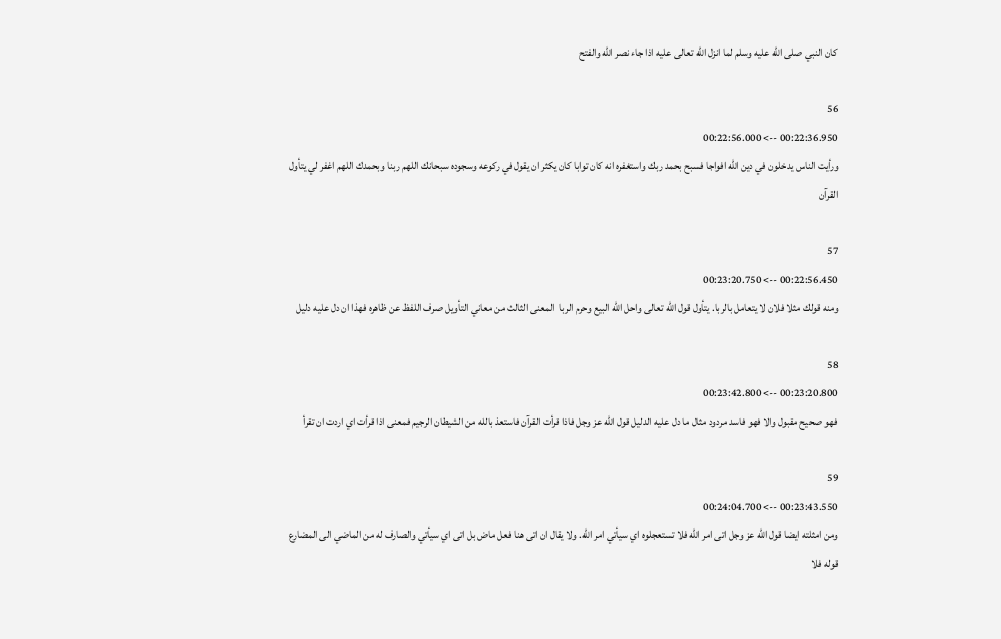كان النبي صلى الله عليه وسلم لما انزل الله تعالى عليه اذا جاء نصر الله والفتح

56
00:22:36.950 --> 00:22:56.000
ورأيت الناس يدخلون في دين الله افواجا فسبح بحمد ربك واستغفره انه كان توابا كان يكثر ان يقول في ركوعه وسجوده سبحانك اللهم ربنا وبحمدك اللهم اغفر لي يتأول القرآن

57
00:22:56.450 --> 00:23:20.750
ومنه قولك مثلا فلان لا يتعامل بالربا. يتأول قول الله تعالى واحل الله البيع وحرم الربا  المعنى الثالث من معاني التأويل صرف اللفظ عن ظاهره فهذا ان دل عليه دليل

58
00:23:20.800 --> 00:23:42.800
فهو صحيح مقبول والا فهو فاسد مردود مثال ما دل عليه الدليل قول الله عز وجل فاذا قرأت القرآن فاستعذ بالله من الشيطان الرجيم فمعنى اذا قرأت اي اردت ان تقرأ

59
00:23:43.550 --> 00:24:04.700
ومن امثلته ايضا قول الله عز وجل اتى امر الله فلا تستعجلوه اي سيأتي امر الله. ولا يقال ان اتى هنا فعل ماض بل اتى اي سيأتي والصارف له من الماضي الى المضارع قوله فلا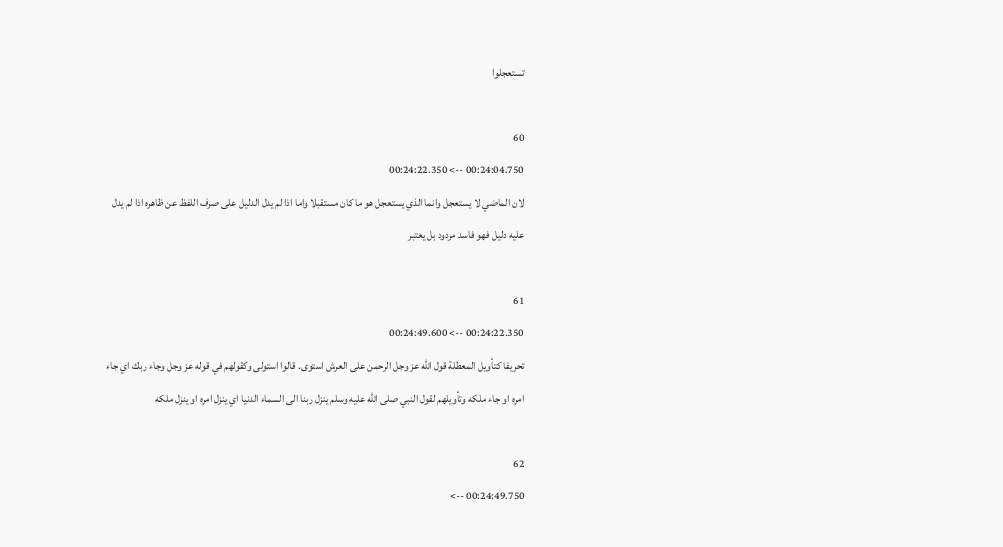تستعجلوا

60
00:24:04.750 --> 00:24:22.350
لان الماضي لا يستعجل وانما الذي يستعجل هو ما كان مستقبلا واما اذا لم يدل الدليل على صرف اللفظ عن ظاهره اذا لم يدل عليه دليل فهو فاسد مردود بل يعتبر

61
00:24:22.350 --> 00:24:49.600
تحريفا كتأويل المعطلة قول الله عز وجل الرحمن على العرش استوى. قالوا استولى وكقولهم في قوله عز وجل وجاء ربك اي جاء امره او جاء ملكه وتأويلهم لقول النبي صلى الله عليه وسلم ينزل ربنا الى السماء الدنيا اي ينزل امره او ينزل ملكه

62
00:24:49.750 -->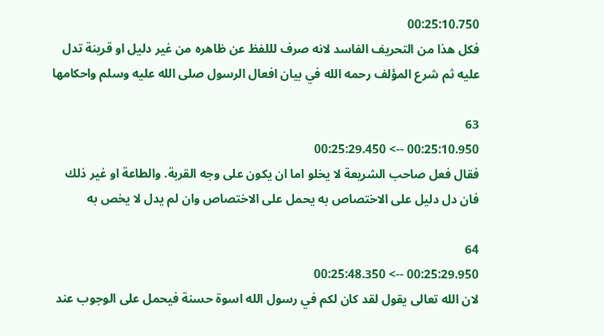00:25:10.750
فكل هذا من التحريف الفاسد لانه صرف لللفظ عن ظاهره من غير دليل او قرينة تدل عليه ثم شرع المؤلف رحمه الله في بيان افعال الرسول صلى الله عليه وسلم واحكامها

63
00:25:10.950 --> 00:25:29.450
فقال فعل صاحب الشريعة لا يخلو اما ان يكون على وجه القربة. والطاعة او غير ذلك فان دل دليل على الاختصاص به يحمل على الاختصاص وان لم يدل لا يخص به

64
00:25:29.950 --> 00:25:48.350
لان الله تعالى يقول لقد كان لكم في رسول الله اسوة حسنة فيحمل على الوجوب عند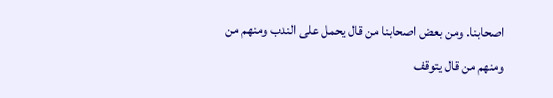اصحابنا. ومن بعض اصحابنا من قال يحمل على الندب ومنهم من ومنهم من قال يتوقف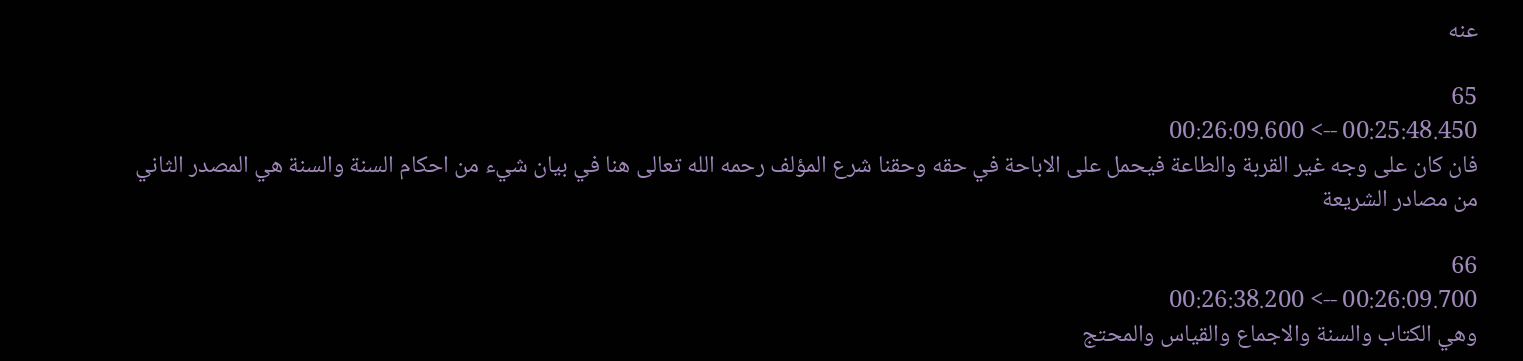عنه

65
00:25:48.450 --> 00:26:09.600
فان كان على وجه غير القربة والطاعة فيحمل على الاباحة في حقه وحقنا شرع المؤلف رحمه الله تعالى هنا في بيان شيء من احكام السنة والسنة هي المصدر الثاني من مصادر الشريعة

66
00:26:09.700 --> 00:26:38.200
وهي الكتاب والسنة والاجماع والقياس والمحتج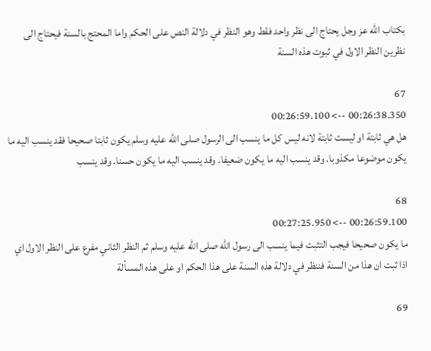بكتاب الله عز وجل يحتاج الى نظر واحد فقط وهو النظر في دلالة النص على الحكم واما المحتج بالسنة فيحتاج الى نظرين النظر الاول في ثبوت هذه السنة

67
00:26:38.350 --> 00:26:59.100
هل هي ثابتة او ليست ثابتة لانه ليس كل ما ينسب الى الرسول صلى الله عليه وسلم يكون ثابتا صحيحا فقد ينسب اليه ما يكون موضوعا مكذوبا. وقد ينسب اليه ما يكون ضعيفا. وقد ينسب اليه ما يكون حسنا. وقد ينسب

68
00:26:59.100 --> 00:27:25.950
ما يكون صحيحا فيجب التثبت فيما ينسب الى رسول الله صلى الله عليه وسلم ثم النظر الثاني مفرع على النظر الاول اي اذا ثبت ان هذا من السنة فننظر في دلالة هذه السنة على هذا الحكم او على هذه المسألة

69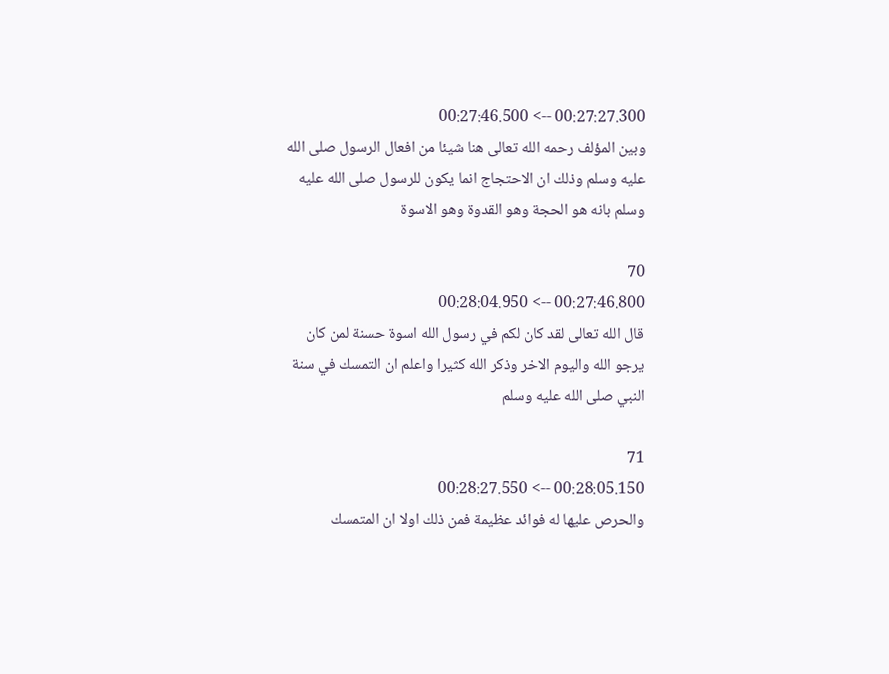00:27:27.300 --> 00:27:46.500
وبين المؤلف رحمه الله تعالى هنا شيئا من افعال الرسول صلى الله عليه وسلم وذلك ان الاحتجاج انما يكون للرسول صلى الله عليه وسلم بانه هو الحجة وهو القدوة وهو الاسوة

70
00:27:46.800 --> 00:28:04.950
قال الله تعالى لقد كان لكم في رسول الله اسوة حسنة لمن كان يرجو الله واليوم الاخر وذكر الله كثيرا واعلم ان التمسك في سنة النبي صلى الله عليه وسلم

71
00:28:05.150 --> 00:28:27.550
والحرص عليها له فوائد عظيمة فمن ذلك اولا ان المتمسك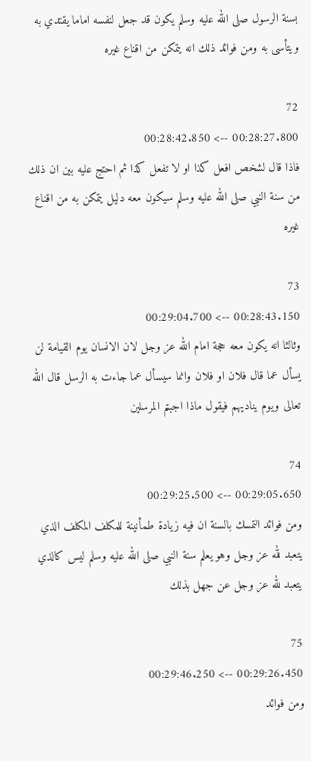بسنة الرسول صلى الله عليه وسلم يكون قد جعل لنفسه اماما يقتدي به ويتأسى به ومن فوائد ذلك انه يتمكن من اقناع غيره

72
00:28:27.800 --> 00:28:42.850
فاذا قال لشخص افعل كذا او لا تفعل كذا ثم احتج عليه بين ان ذلك من سنة النبي صلى الله عليه وسلم سيكون معه دليل يتمكن به من اقناع غيره

73
00:28:43.150 --> 00:29:04.700
وثالثا انه يكون معه حجة امام الله عز وجل لان الانسان يوم القيامة لن يسأل عما قال فلان او فلان وانما سيسأل عما جاءت به الرسل قال الله تعالى ويوم يناديهم فيقول ماذا اجبتم المرسلين

74
00:29:05.650 --> 00:29:25.500
ومن فوائد التمسك بالسنة ان فيه زيادة طمأنينة للمكلف المكلف الذي يتعبد لله عز وجل وهو يعلم سنة النبي صلى الله عليه وسلم ليس كالذي يتعبد لله عز وجل عن جهل بذلك

75
00:29:26.450 --> 00:29:46.250
ومن فوائد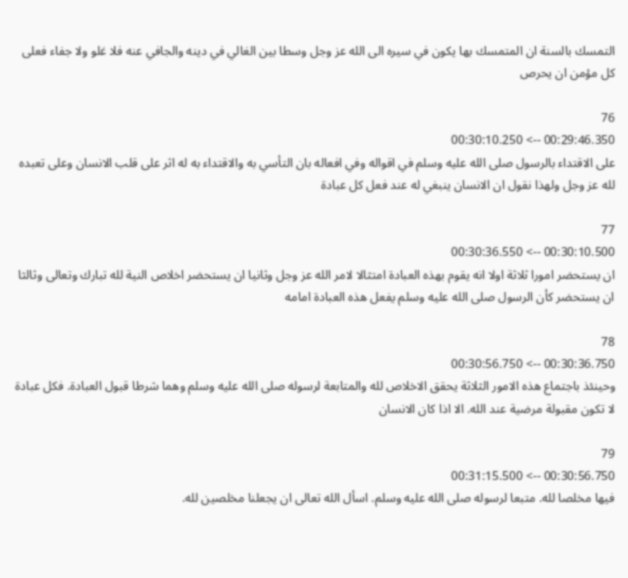التمسك بالسنة ان المتمسك بها يكون في سيره الى الله عز وجل وسطا بين الغالي في دينه والجافي عنه فلا غلو ولا جفاء فعلى كل مؤمن ان يحرص

76
00:29:46.350 --> 00:30:10.250
على الاقتداء بالرسول صلى الله عليه وسلم في اقواله وفي افعاله بان التأسي به والاقتداء به له اثر على قلب الانسان وعلى تعبده لله عز وجل ولهذا نقول ان الانسان ينبغي له عند فعل كل عبادة

77
00:30:10.500 --> 00:30:36.550
ان يستحضر امورا ثلاثة اولا انه يقوم بهذه العبادة امتثالا لامر الله عز وجل وثانيا ان يستحضر اخلاص النية لله تبارك وتعالى وثالثا ان يستحضر كأن الرسول صلى الله عليه وسلم يفعل هذه العبادة امامه

78
00:30:36.750 --> 00:30:56.750
وحينئذ باجتماع هذه الامور الثلاثة يحقق الاخلاص لله والمتابعة لرسوله صلى الله عليه وسلم وهما شرطا قبول العبادة. فكل عبادة لا تكون مقبولة مرضية عند الله. الا اذا كان الانسان

79
00:30:56.750 --> 00:31:15.500
فيها مخلصا لله. متبعا لرسوله صلى الله عليه وسلم. اسأل الله تعالى ان يجعلنا مخلصين لله.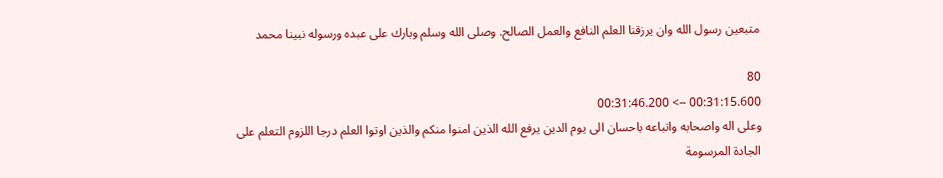متبعين رسول الله وان يرزقنا العلم النافع والعمل الصالح. وصلى الله وسلم وبارك على عبده ورسوله نبينا محمد

80
00:31:15.600 --> 00:31:46.200
وعلى اله واصحابه واتباعه باحسان الى يوم الدين يرفع الله الذين امنوا منكم والذين اوتوا العلم درجا اللزوم التعلم على الجادة المرسومة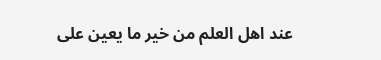عند اهل العلم من خير ما يعين على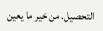التحصيل. من خير ما يعين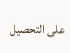على التحصيل